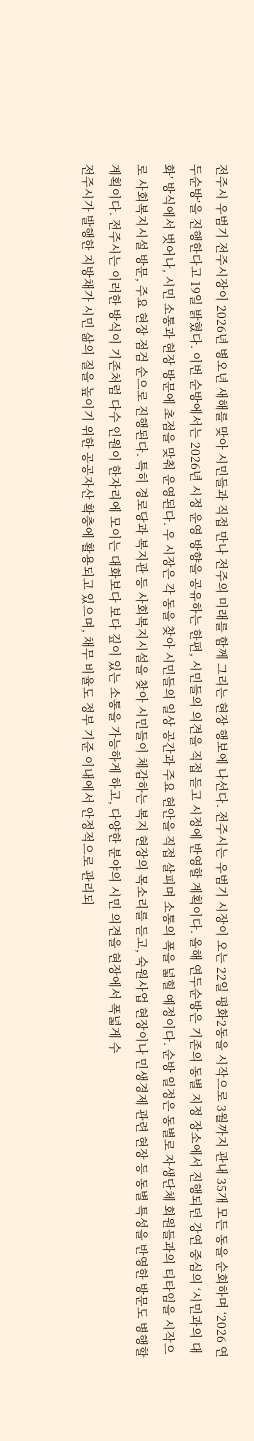전주시 우범기 전주시장이 2026년 병오년 새해를 맞아 시민들과 직접 만나 전주의 미래를 함께 그리는 현장 행보에 나선다. 전주시는 우범기 시장이 오는 22일 평화2동을 시작으로 3월까지 관내 35개 모든 동을 순회하며 ‘2026 연두순방’을 진행한다고 19일 밝혔다. 이번 순방에서는 2026년 시정 운영 방향을 공유하는 한편, 시민들의 의견을 직접 듣고 시정에 반영할 계획이다. 올해 연두순방은 기존의 동별 지정 장소에서 진행되던 강연 중심의 ‘시민과의 대화’ 방식에서 벗어나, 시민 소통과 현장 방문에 초점을 맞춰 운영된다. 우 시장은 각 동을 찾아 시민들의 일상 공간과 주요 현안을 직접 살피며 소통의 폭을 넓힐 예정이다. 순방 일정은 동별로 자생단체 회원들과의 티타임을 시작으로 사회복지시설 방문, 주요 현장 점검 순으로 진행된다. 특히 경로당과 복지관 등 사회복지시설을 찾아 시민들이 체감하는 복지 현장의 목소리를 듣고, 숙원사업 현장이나 민생경제 관련 현장 등 동별 특성을 반영한 방문도 병행할 계획이다. 전주시는 이러한 방식이 기존처럼 다수 인원이 한자리에 모이는 대화보다 보다 깊이 있는 소통을 가능하게 하고, 다양한 분야의 시민 의견을 현장에서 폭넓게 수
전주시가 발행한 지방채가 시민 삶의 질을 높이기 위한 공공자산 확충에 활용되고 있으며, 채무 비율도 정부 기준 이내에서 안정적으로 관리되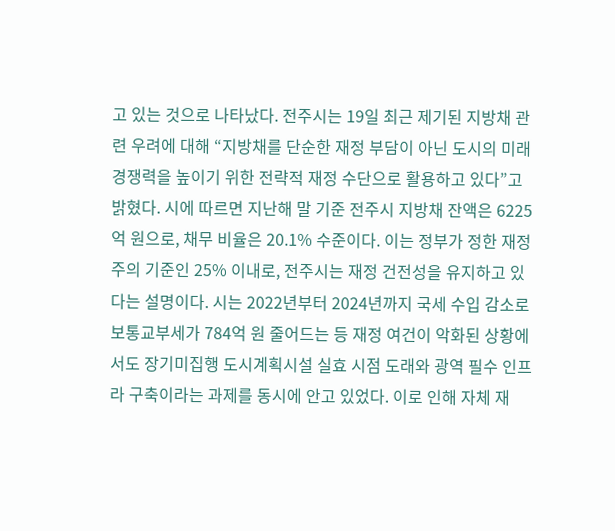고 있는 것으로 나타났다. 전주시는 19일 최근 제기된 지방채 관련 우려에 대해 “지방채를 단순한 재정 부담이 아닌 도시의 미래 경쟁력을 높이기 위한 전략적 재정 수단으로 활용하고 있다”고 밝혔다. 시에 따르면 지난해 말 기준 전주시 지방채 잔액은 6225억 원으로, 채무 비율은 20.1% 수준이다. 이는 정부가 정한 재정주의 기준인 25% 이내로, 전주시는 재정 건전성을 유지하고 있다는 설명이다. 시는 2022년부터 2024년까지 국세 수입 감소로 보통교부세가 784억 원 줄어드는 등 재정 여건이 악화된 상황에서도 장기미집행 도시계획시설 실효 시점 도래와 광역 필수 인프라 구축이라는 과제를 동시에 안고 있었다. 이로 인해 자체 재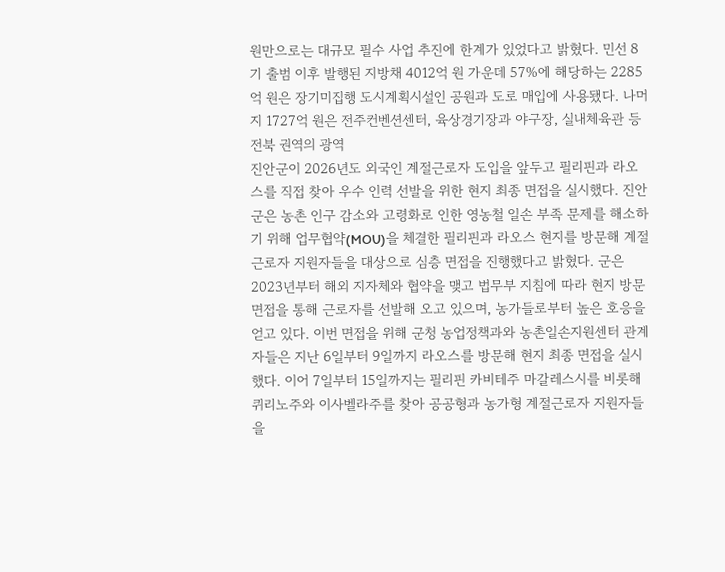원만으로는 대규모 필수 사업 추진에 한계가 있었다고 밝혔다. 민선 8기 출범 이후 발행된 지방채 4012억 원 가운데 57%에 해당하는 2285억 원은 장기미집행 도시계획시설인 공원과 도로 매입에 사용됐다. 나머지 1727억 원은 전주컨벤션센터, 육상경기장과 야구장, 실내체육관 등 전북 권역의 광역
진안군이 2026년도 외국인 계절근로자 도입을 앞두고 필리핀과 라오스를 직접 찾아 우수 인력 선발을 위한 현지 최종 면접을 실시했다. 진안군은 농촌 인구 감소와 고령화로 인한 영농철 일손 부족 문제를 해소하기 위해 업무협약(MOU)을 체결한 필리핀과 라오스 현지를 방문해 계절근로자 지원자들을 대상으로 심층 면접을 진행했다고 밝혔다. 군은 2023년부터 해외 지자체와 협약을 맺고 법무부 지침에 따라 현지 방문 면접을 통해 근로자를 선발해 오고 있으며, 농가들로부터 높은 호응을 얻고 있다. 이번 면접을 위해 군청 농업정책과와 농촌일손지원센터 관계자들은 지난 6일부터 9일까지 라오스를 방문해 현지 최종 면접을 실시했다. 이어 7일부터 15일까지는 필리핀 카비테주 마갈레스시를 비롯해 퀴리노주와 이사벨라주를 찾아 공공형과 농가형 계절근로자 지원자들을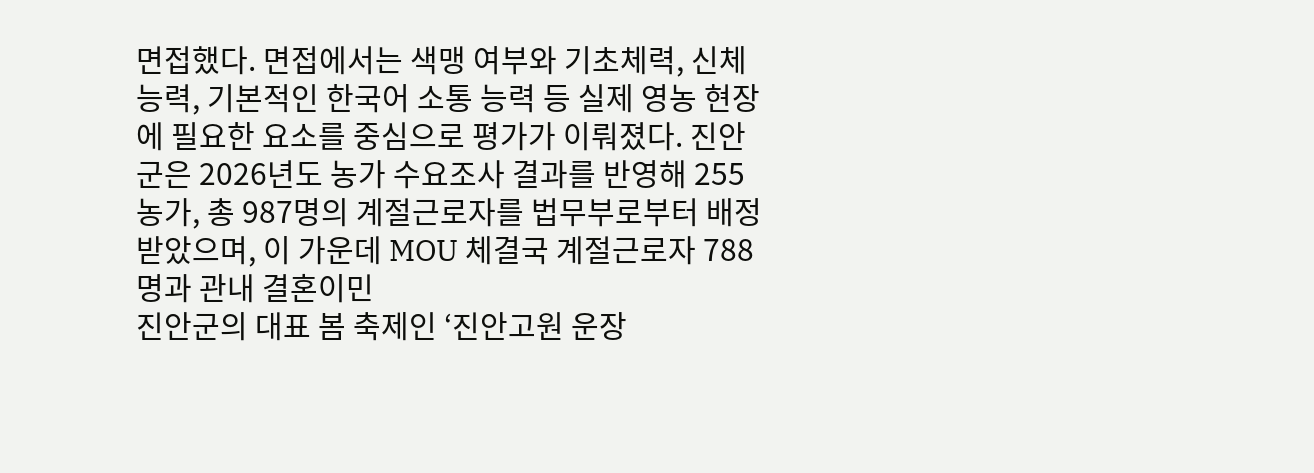면접했다. 면접에서는 색맹 여부와 기초체력, 신체 능력, 기본적인 한국어 소통 능력 등 실제 영농 현장에 필요한 요소를 중심으로 평가가 이뤄졌다. 진안군은 2026년도 농가 수요조사 결과를 반영해 255농가, 총 987명의 계절근로자를 법무부로부터 배정받았으며, 이 가운데 MOU 체결국 계절근로자 788명과 관내 결혼이민
진안군의 대표 봄 축제인 ‘진안고원 운장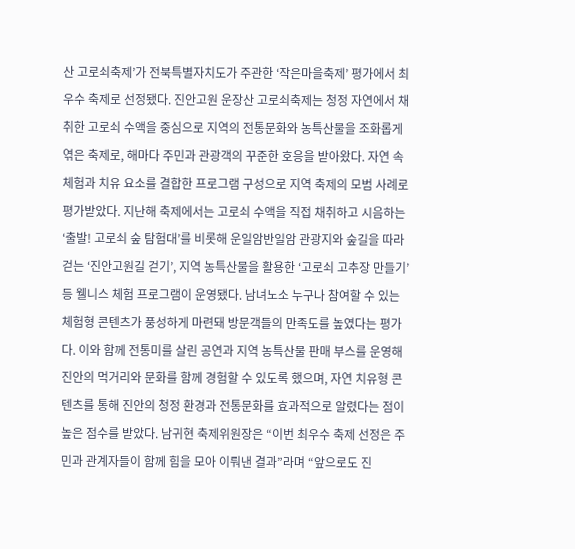산 고로쇠축제’가 전북특별자치도가 주관한 ‘작은마을축제’ 평가에서 최우수 축제로 선정됐다. 진안고원 운장산 고로쇠축제는 청정 자연에서 채취한 고로쇠 수액을 중심으로 지역의 전통문화와 농특산물을 조화롭게 엮은 축제로, 해마다 주민과 관광객의 꾸준한 호응을 받아왔다. 자연 속 체험과 치유 요소를 결합한 프로그램 구성으로 지역 축제의 모범 사례로 평가받았다. 지난해 축제에서는 고로쇠 수액을 직접 채취하고 시음하는 ‘출발! 고로쇠 숲 탐험대’를 비롯해 운일암반일암 관광지와 숲길을 따라 걷는 ‘진안고원길 걷기’, 지역 농특산물을 활용한 ‘고로쇠 고추장 만들기’ 등 웰니스 체험 프로그램이 운영됐다. 남녀노소 누구나 참여할 수 있는 체험형 콘텐츠가 풍성하게 마련돼 방문객들의 만족도를 높였다는 평가다. 이와 함께 전통미를 살린 공연과 지역 농특산물 판매 부스를 운영해 진안의 먹거리와 문화를 함께 경험할 수 있도록 했으며, 자연 치유형 콘텐츠를 통해 진안의 청정 환경과 전통문화를 효과적으로 알렸다는 점이 높은 점수를 받았다. 남귀현 축제위원장은 “이번 최우수 축제 선정은 주민과 관계자들이 함께 힘을 모아 이뤄낸 결과”라며 “앞으로도 진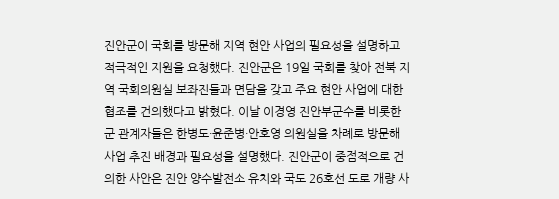진안군이 국회를 방문해 지역 현안 사업의 필요성을 설명하고 적극적인 지원을 요청했다. 진안군은 19일 국회를 찾아 전북 지역 국회의원실 보좌진들과 면담을 갖고 주요 현안 사업에 대한 협조를 건의했다고 밝혔다. 이날 이경영 진안부군수를 비롯한 군 관계자들은 한병도·윤준병·안호영 의원실을 차례로 방문해 사업 추진 배경과 필요성을 설명했다. 진안군이 중점적으로 건의한 사안은 진안 양수발전소 유치와 국도 26호선 도로 개량 사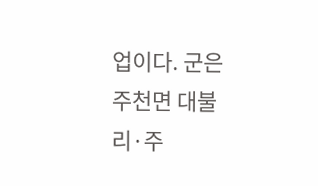업이다. 군은 주천면 대불리·주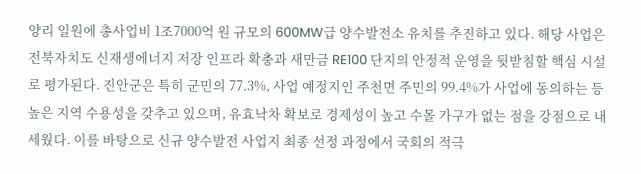양리 일원에 총사업비 1조7000억 원 규모의 600MW급 양수발전소 유치를 추진하고 있다. 해당 사업은 전북자치도 신재생에너지 저장 인프라 확충과 새만금 RE100 단지의 안정적 운영을 뒷받침할 핵심 시설로 평가된다. 진안군은 특히 군민의 77.3%, 사업 예정지인 주천면 주민의 99.4%가 사업에 동의하는 등 높은 지역 수용성을 갖추고 있으며, 유효낙차 확보로 경제성이 높고 수몰 가구가 없는 점을 강점으로 내세웠다. 이를 바탕으로 신규 양수발전 사업지 최종 선정 과정에서 국회의 적극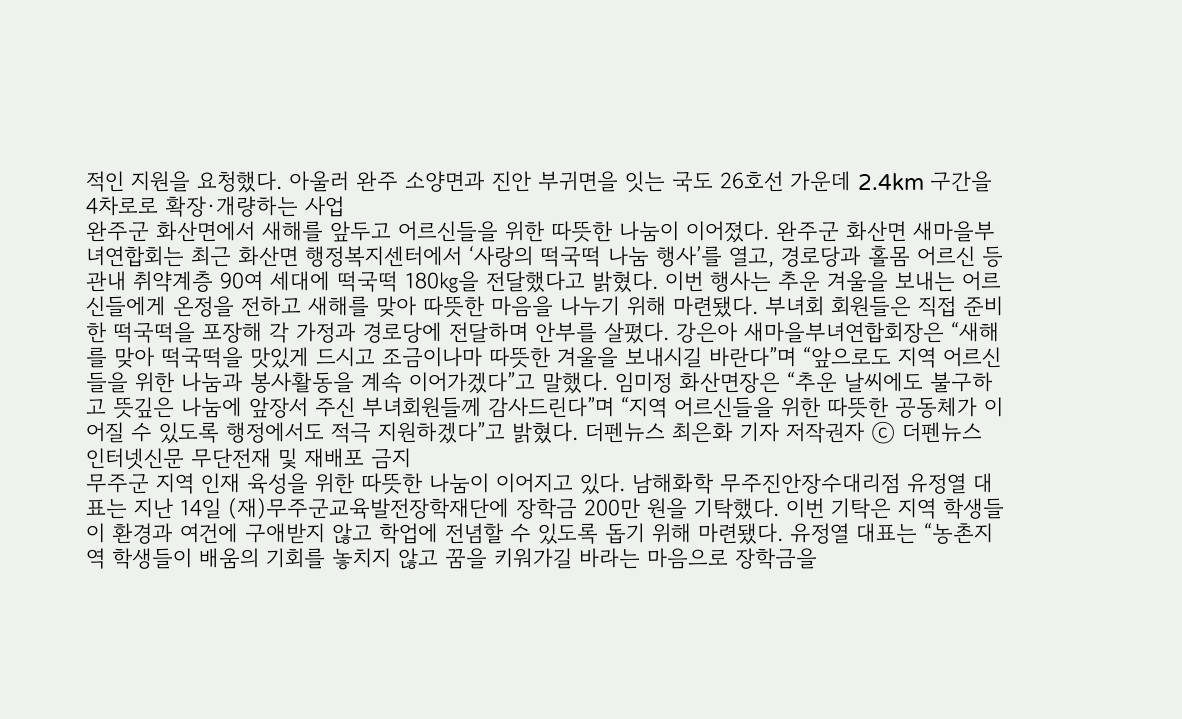적인 지원을 요청했다. 아울러 완주 소양면과 진안 부귀면을 잇는 국도 26호선 가운데 2.4km 구간을 4차로로 확장·개량하는 사업
완주군 화산면에서 새해를 앞두고 어르신들을 위한 따뜻한 나눔이 이어졌다. 완주군 화산면 새마을부녀연합회는 최근 화산면 행정복지센터에서 ‘사랑의 떡국떡 나눔 행사’를 열고, 경로당과 홀몸 어르신 등 관내 취약계층 90여 세대에 떡국떡 180㎏을 전달했다고 밝혔다. 이번 행사는 추운 겨울을 보내는 어르신들에게 온정을 전하고 새해를 맞아 따뜻한 마음을 나누기 위해 마련됐다. 부녀회 회원들은 직접 준비한 떡국떡을 포장해 각 가정과 경로당에 전달하며 안부를 살폈다. 강은아 새마을부녀연합회장은 “새해를 맞아 떡국떡을 맛있게 드시고 조금이나마 따뜻한 겨울을 보내시길 바란다”며 “앞으로도 지역 어르신들을 위한 나눔과 봉사활동을 계속 이어가겠다”고 말했다. 임미정 화산면장은 “추운 날씨에도 불구하고 뜻깊은 나눔에 앞장서 주신 부녀회원들께 감사드린다”며 “지역 어르신들을 위한 따뜻한 공동체가 이어질 수 있도록 행정에서도 적극 지원하겠다”고 밝혔다. 더펜뉴스 최은화 기자 저작권자 ⓒ 더펜뉴스 인터넷신문 무단전재 및 재배포 금지
무주군 지역 인재 육성을 위한 따뜻한 나눔이 이어지고 있다. 남해화학 무주진안장수대리점 유정열 대표는 지난 14일 (재)무주군교육발전장학재단에 장학금 200만 원을 기탁했다. 이번 기탁은 지역 학생들이 환경과 여건에 구애받지 않고 학업에 전념할 수 있도록 돕기 위해 마련됐다. 유정열 대표는 “농촌지역 학생들이 배움의 기회를 놓치지 않고 꿈을 키워가길 바라는 마음으로 장학금을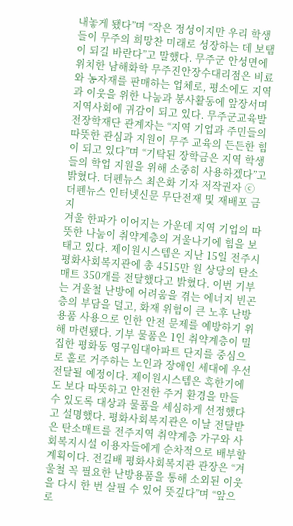내놓게 됐다”며 “작은 정성이지만 우리 학생들이 무주의 희망찬 미래로 성장하는 데 보탬이 되길 바란다”고 말했다. 무주군 안성면에 위치한 남해화학 무주진안장수대리점은 비료와 농자재를 판매하는 업체로, 평소에도 지역과 이웃을 위한 나눔과 봉사활동에 앞장서며 지역사회에 귀감이 되고 있다. 무주군교육발전장학재단 관계자는 “지역 기업과 주민들의 따뜻한 관심과 지원이 무주 교육의 든든한 힘이 되고 있다”며 “기탁된 장학금은 지역 학생들의 학업 지원을 위해 소중히 사용하겠다”고 밝혔다. 더펜뉴스 최은화 기자 저작권자 ⓒ 더펜뉴스 인터넷신문 무단전재 및 재배포 금지
겨울 한파가 이어지는 가운데 지역 기업의 따뜻한 나눔이 취약계층의 겨울나기에 힘을 보태고 있다. 제이원시스템은 지난 15일 전주시 평화사회복지관에 총 4515만 원 상당의 탄소매트 350개를 전달했다고 밝혔다. 이번 기부는 겨울철 난방에 어려움을 겪는 에너지 빈곤층의 부담을 덜고, 화재 위험이 큰 노후 난방용품 사용으로 인한 안전 문제를 예방하기 위해 마련됐다. 기부 물품은 1인 취약계층이 밀집한 평화동 영구임대아파트 단지를 중심으로 홀로 거주하는 노인과 장애인 세대에 우선 전달될 예정이다. 제이원시스템은 혹한기에도 보다 따뜻하고 안전한 주거 환경을 만들 수 있도록 대상과 물품을 세심하게 선정했다고 설명했다. 평화사회복지관은 이날 전달받은 탄소매트를 전주지역 취약계층 가구와 사회복지시설 이용자들에게 순차적으로 배부할 계획이다. 전길배 평화사회복지관 관장은 “겨울철 꼭 필요한 난방용품을 통해 소외된 이웃을 다시 한 번 살필 수 있어 뜻깊다”며 “앞으로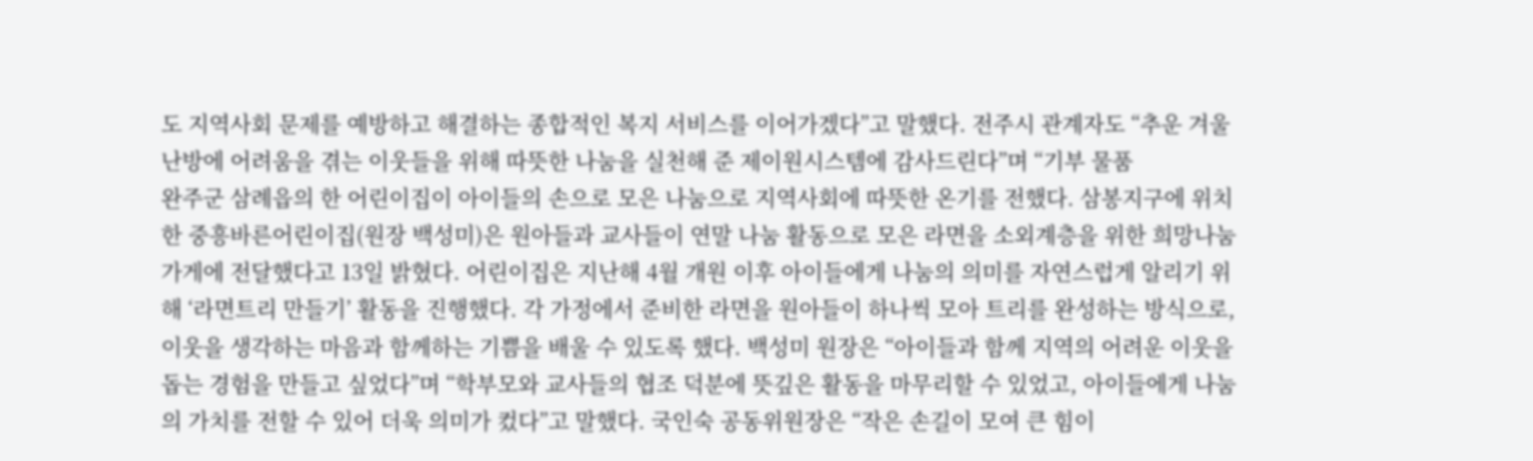도 지역사회 문제를 예방하고 해결하는 종합적인 복지 서비스를 이어가겠다”고 말했다. 전주시 관계자도 “추운 겨울 난방에 어려움을 겪는 이웃들을 위해 따뜻한 나눔을 실천해 준 제이원시스템에 감사드린다”며 “기부 물품
완주군 삼례읍의 한 어린이집이 아이들의 손으로 모은 나눔으로 지역사회에 따뜻한 온기를 전했다. 삼봉지구에 위치한 중흥바른어린이집(원장 백성미)은 원아들과 교사들이 연말 나눔 활동으로 모은 라면을 소외계층을 위한 희망나눔가게에 전달했다고 13일 밝혔다. 어린이집은 지난해 4월 개원 이후 아이들에게 나눔의 의미를 자연스럽게 알리기 위해 ‘라면트리 만들기’ 활동을 진행했다. 각 가정에서 준비한 라면을 원아들이 하나씩 모아 트리를 완성하는 방식으로, 이웃을 생각하는 마음과 함께하는 기쁨을 배울 수 있도록 했다. 백성미 원장은 “아이들과 함께 지역의 어려운 이웃을 돕는 경험을 만들고 싶었다”며 “학부모와 교사들의 협조 덕분에 뜻깊은 활동을 마무리할 수 있었고, 아이들에게 나눔의 가치를 전할 수 있어 더욱 의미가 컸다”고 말했다. 국인숙 공동위원장은 “작은 손길이 모여 큰 힘이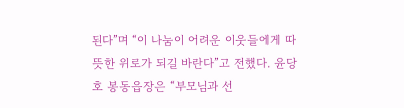된다”며 “이 나눔이 어려운 이웃들에게 따뜻한 위로가 되길 바란다”고 전했다. 윤당호 봉동읍장은 “부모님과 선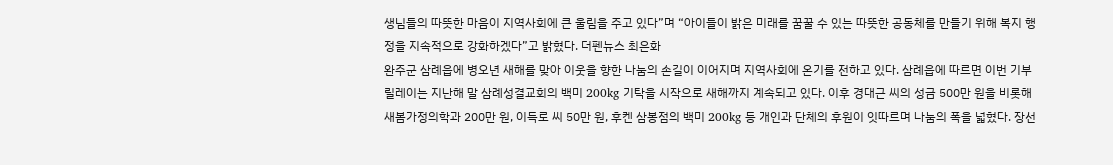생님들의 따뜻한 마음이 지역사회에 큰 울림을 주고 있다”며 “아이들이 밝은 미래를 꿈꿀 수 있는 따뜻한 공동체를 만들기 위해 복지 행정을 지속적으로 강화하겠다”고 밝혔다. 더펜뉴스 최은화
완주군 삼례읍에 병오년 새해를 맞아 이웃을 향한 나눔의 손길이 이어지며 지역사회에 온기를 전하고 있다. 삼례읍에 따르면 이번 기부 릴레이는 지난해 말 삼례성결교회의 백미 200kg 기탁을 시작으로 새해까지 계속되고 있다. 이후 경대근 씨의 성금 500만 원을 비롯해 새봄가정의학과 200만 원, 이득로 씨 50만 원, 후켄 삼봉점의 백미 200kg 등 개인과 단체의 후원이 잇따르며 나눔의 폭을 넓혔다. 장선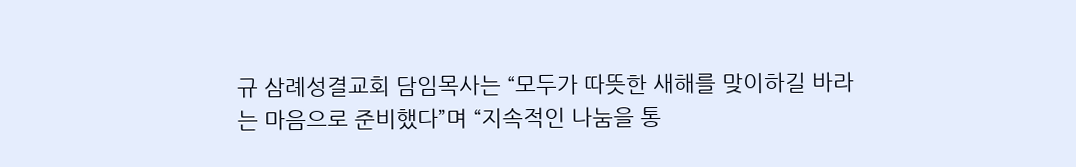규 삼례성결교회 담임목사는 “모두가 따뜻한 새해를 맞이하길 바라는 마음으로 준비했다”며 “지속적인 나눔을 통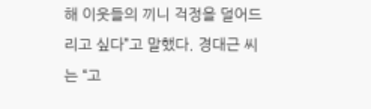해 이웃들의 끼니 걱정을 덜어드리고 싶다”고 말했다. 경대근 씨는 “고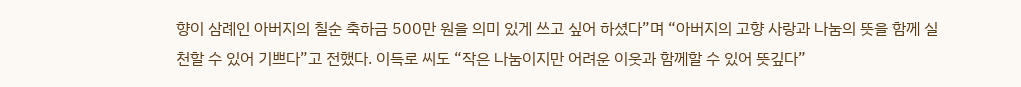향이 삼례인 아버지의 칠순 축하금 500만 원을 의미 있게 쓰고 싶어 하셨다”며 “아버지의 고향 사랑과 나눔의 뜻을 함께 실천할 수 있어 기쁘다”고 전했다. 이득로 씨도 “작은 나눔이지만 어려운 이웃과 함께할 수 있어 뜻깊다”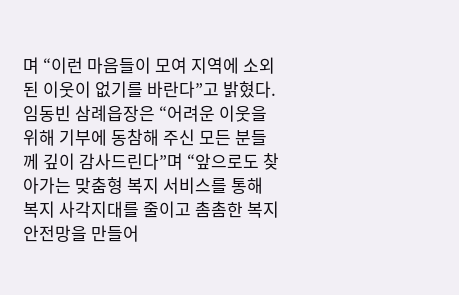며 “이런 마음들이 모여 지역에 소외된 이웃이 없기를 바란다”고 밝혔다. 임동빈 삼례읍장은 “어려운 이웃을 위해 기부에 동참해 주신 모든 분들께 깊이 감사드린다”며 “앞으로도 찾아가는 맞춤형 복지 서비스를 통해 복지 사각지대를 줄이고 촘촘한 복지 안전망을 만들어